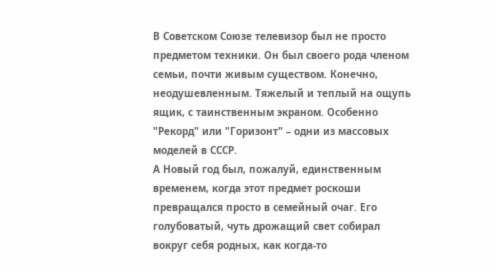В Советском Союзе телевизор был не просто предметом техники. Он был своего рода членом семьи, почти живым существом. Конечно, неодушевленным. Тяжелый и теплый на ощупь ящик, с таинственным экраном. Особенно "Рекорд" или "Горизонт" – одни из массовых моделей в СССР.
А Новый год был, пожалуй, единственным временем, когда этот предмет роскоши превращался просто в семейный очаг. Его голубоватый, чуть дрожащий свет собирал вокруг себя родных, как когда-то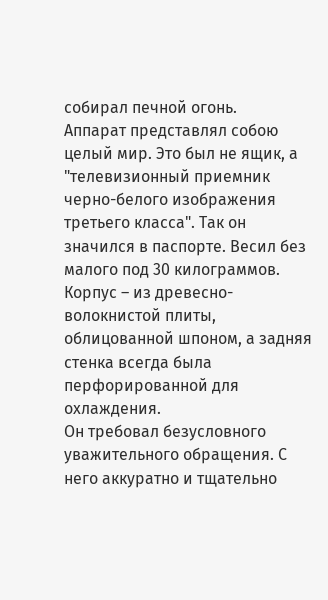собирал печной огонь.
Аппарат представлял собою целый мир. Это был не ящик, а "телевизионный приемник черно-белого изображения третьего класса". Так он значился в паспорте. Весил без малого под 30 килограммов. Корпус – из древесно-волокнистой плиты, облицованной шпоном, а задняя стенка всегда была перфорированной для охлаждения.
Он требовал безусловного уважительного обращения. С него аккуратно и тщательно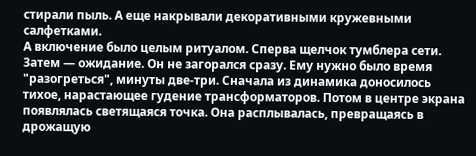стирали пыль. А еще накрывали декоративными кружевными салфетками.
А включение было целым ритуалом. Сперва щелчок тумблера сети. Затем — ожидание. Он не загорался сразу. Ему нужно было время "разогреться", минуты две-три. Сначала из динамика доносилось тихое, нарастающее гудение трансформаторов. Потом в центре экрана появлялась светящаяся точка. Она расплывалась, превращаясь в дрожащую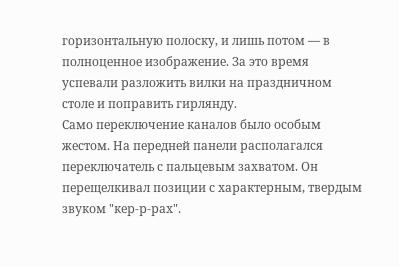горизонтальную полоску, и лишь потом — в полноценное изображение. За это время успевали разложить вилки на праздничном столе и поправить гирлянду.
Само переключение каналов было особым жестом. На передней панели располагался переключатель с пальцевым захватом. Он перещелкивал позиции с характерным, твердым звуком "кер-р-рах".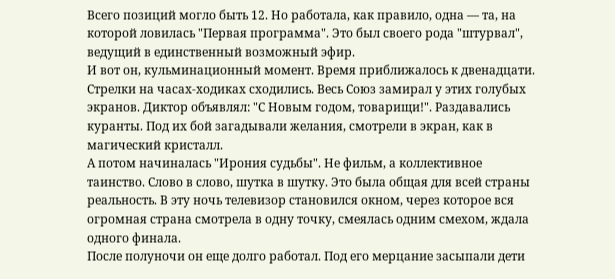Всего позиций могло быть 12. Но работала, как правило, одна — та, на которой ловилась "Первая программа". Это был своего рода "штурвал", ведущий в единственный возможный эфир.
И вот он, кульминационный момент. Время приближалось к двенадцати. Стрелки на часах-ходиках сходились. Весь Союз замирал у этих голубых экранов. Диктор объявлял: "С Новым годом, товарищи!". Раздавались куранты. Под их бой загадывали желания, смотрели в экран, как в магический кристалл.
А потом начиналась "Ирония судьбы". Не фильм, а коллективное таинство. Слово в слово, шутка в шутку. Это была общая для всей страны реальность. В эту ночь телевизор становился окном, через которое вся огромная страна смотрела в одну точку, смеялась одним смехом, ждала одного финала.
После полуночи он еще долго работал. Под его мерцание засыпали дети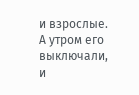и взрослые. А утром его выключали, и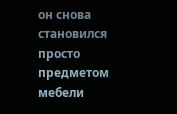он снова становился просто предметом мебели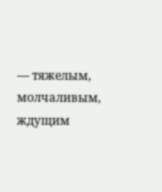— тяжелым, молчаливым, ждущим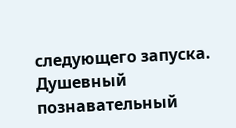следующего запуска.
Душевный познавательный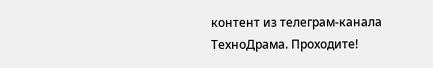контент из телеграм-канала ТехноДрама. Проходите!